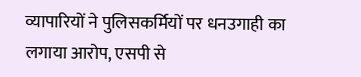व्यापारियों ने पुलिसकर्मियों पर धनउगाही का लगाया आरोप, एसपी से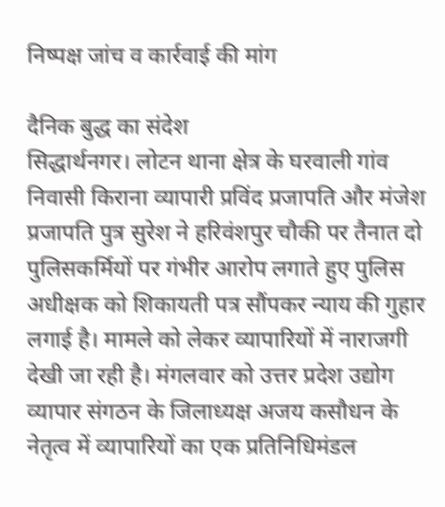निष्पक्ष जांच व कार्रवाई की मांग

दैनिक बुद्ध का संदेश
सिद्धार्थनगर। लोटन थाना क्षेत्र के घरवाली गांव निवासी किराना व्यापारी प्रविंद प्रजापति और मंजेश प्रजापति पुत्र सुरेश ने हरिवंशपुर चौकी पर तैनात दो पुलिसकर्मियों पर गंभीर आरोप लगाते हुए पुलिस अधीक्षक को शिकायती पत्र सौंपकर न्याय की गुहार लगाई है। मामले को लेकर व्यापारियों में नाराजगी देखी जा रही है। मंगलवार को उत्तर प्रदेश उद्योग व्यापार संगठन के जिलाध्यक्ष अजय कसौधन के नेतृत्व में व्यापारियों का एक प्रतिनिधिमंडल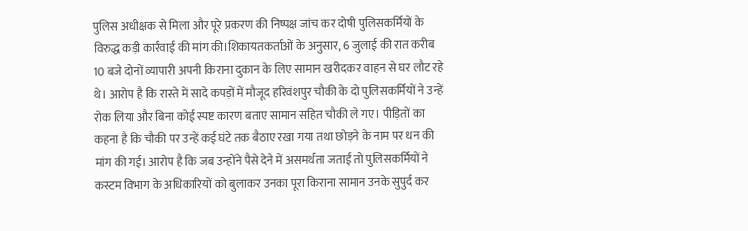पुलिस अधीक्षक से मिला और पूरे प्रकरण की निष्पक्ष जांच कर दोषी पुलिसकर्मियों के विरुद्ध कड़ी कार्रवाई की मांग की।शिकायतकर्ताओं के अनुसार, 6 जुलाई की रात करीब 10 बजे दोनों व्यापारी अपनी किराना दुकान के लिए सामान खरीदकर वाहन से घर लौट रहे थे। आरोप है कि रास्ते में सादे कपड़ों में मौजूद हरिवंशपुर चौकी के दो पुलिसकर्मियों ने उन्हें रोक लिया और बिना कोई स्पष्ट कारण बताए सामान सहित चौकी ले गए। पीड़ितों का कहना है कि चौकी पर उन्हें कई घंटे तक बैठाए रखा गया तथा छोड़ने के नाम पर धन की मांग की गई। आरोप है कि जब उन्होंने पैसे देने में असमर्थता जताई तो पुलिसकर्मियों ने कस्टम विभाग के अधिकारियों को बुलाकर उनका पूरा किराना सामान उनके सुपुर्द कर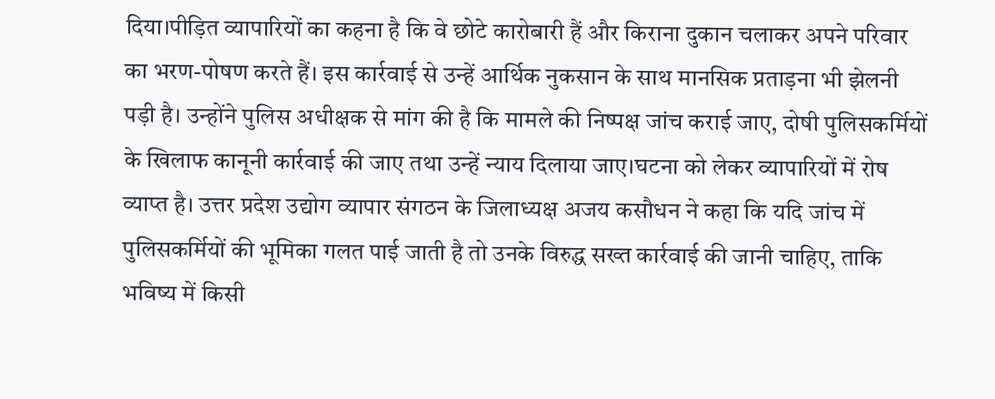दिया।पीड़ित व्यापारियों का कहना है कि वे छोटे कारोबारी हैं और किराना दुकान चलाकर अपने परिवार का भरण-पोषण करते हैं। इस कार्रवाई से उन्हें आर्थिक नुकसान के साथ मानसिक प्रताड़ना भी झेलनी पड़ी है। उन्होंने पुलिस अधीक्षक से मांग की है कि मामले की निष्पक्ष जांच कराई जाए, दोषी पुलिसकर्मियों के खिलाफ कानूनी कार्रवाई की जाए तथा उन्हें न्याय दिलाया जाए।घटना को लेकर व्यापारियों में रोष व्याप्त है। उत्तर प्रदेश उद्योग व्यापार संगठन के जिलाध्यक्ष अजय कसौधन ने कहा कि यदि जांच में पुलिसकर्मियों की भूमिका गलत पाई जाती है तो उनके विरुद्ध सख्त कार्रवाई की जानी चाहिए, ताकि भविष्य में किसी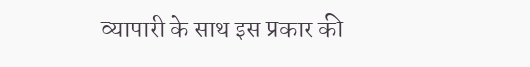व्यापारी के साथ इस प्रकार की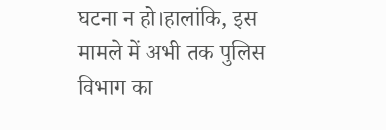घटना न हो।हालांकि, इस मामले में अभी तक पुलिस विभाग का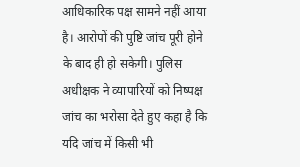आधिकारिक पक्ष सामने नहीं आया है। आरोपों की पुष्टि जांच पूरी होने के बाद ही हो सकेगी। पुलिस अधीक्षक ने व्यापारियों को निष्पक्ष जांच का भरोसा देते हुए कहा है कि यदि जांच में किसी भी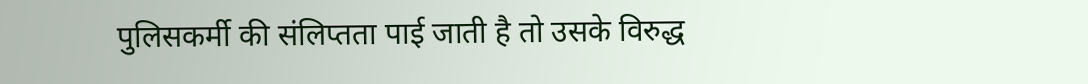पुलिसकर्मी की संलिप्तता पाई जाती है तो उसके विरुद्ध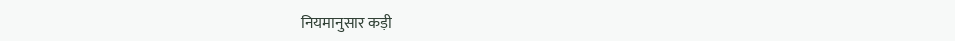नियमानुसार कड़ी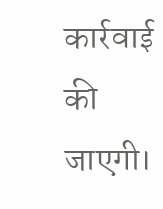कार्रवाई की जाएगी।